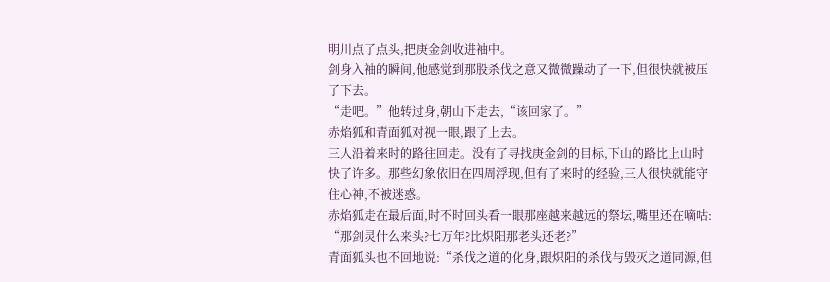明川点了点头,把庚金剑收进袖中。
剑身入袖的瞬间,他感觉到那股杀伐之意又微微躁动了一下,但很快就被压了下去。
“走吧。”他转过身,朝山下走去,“该回家了。”
赤焰狐和青面狐对视一眼,跟了上去。
三人沿着来时的路往回走。没有了寻找庚金剑的目标,下山的路比上山时快了许多。那些幻象依旧在四周浮现,但有了来时的经验,三人很快就能守住心神,不被迷惑。
赤焰狐走在最后面,时不时回头看一眼那座越来越远的祭坛,嘴里还在嘀咕:
“那剑灵什么来头?七万年?比炽阳那老头还老?”
青面狐头也不回地说:“杀伐之道的化身,跟炽阳的杀伐与毁灭之道同源,但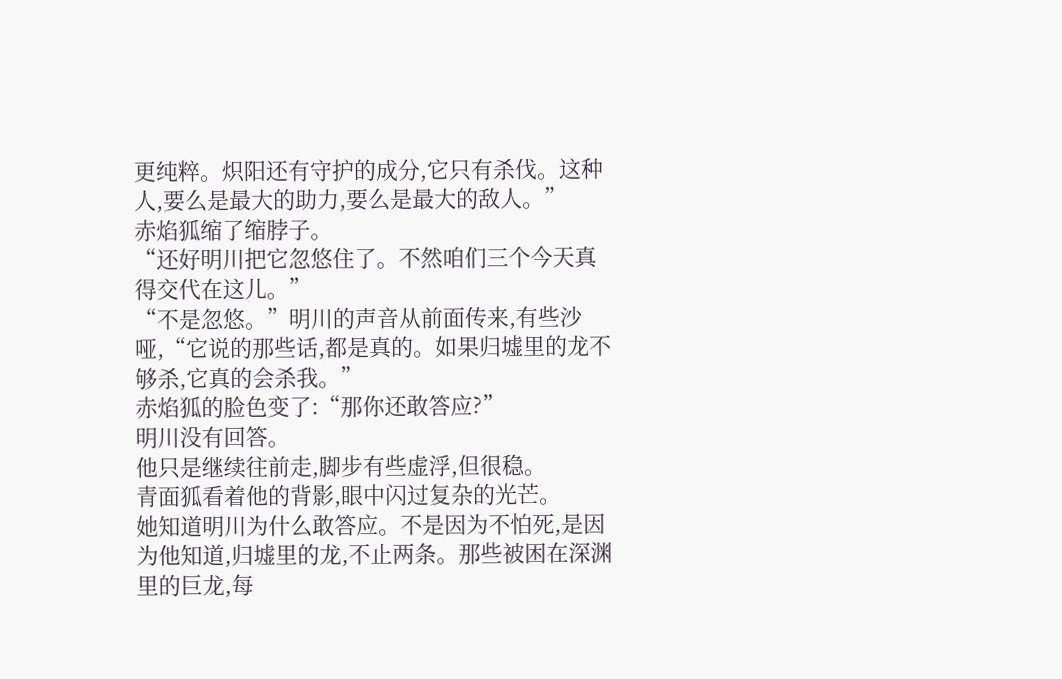更纯粹。炽阳还有守护的成分,它只有杀伐。这种人,要么是最大的助力,要么是最大的敌人。”
赤焰狐缩了缩脖子。
“还好明川把它忽悠住了。不然咱们三个今天真得交代在这儿。”
“不是忽悠。”明川的声音从前面传来,有些沙哑,“它说的那些话,都是真的。如果归墟里的龙不够杀,它真的会杀我。”
赤焰狐的脸色变了:“那你还敢答应?”
明川没有回答。
他只是继续往前走,脚步有些虚浮,但很稳。
青面狐看着他的背影,眼中闪过复杂的光芒。
她知道明川为什么敢答应。不是因为不怕死,是因为他知道,归墟里的龙,不止两条。那些被困在深渊里的巨龙,每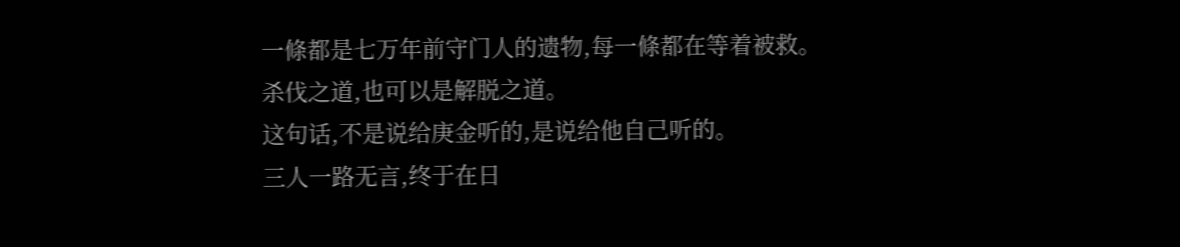一條都是七万年前守门人的遗物,每一條都在等着被救。
杀伐之道,也可以是解脱之道。
这句话,不是说给庚金听的,是说给他自己听的。
三人一路无言,终于在日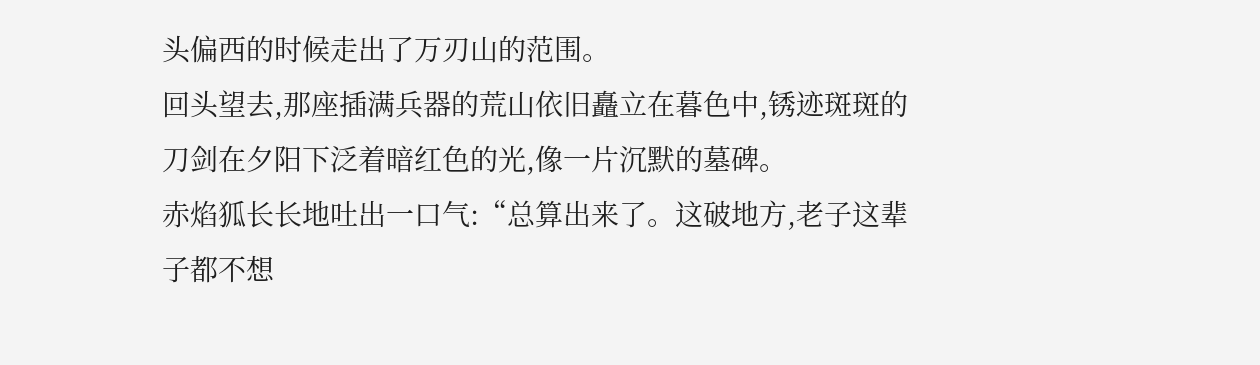头偏西的时候走出了万刃山的范围。
回头望去,那座插满兵器的荒山依旧矗立在暮色中,锈迹斑斑的刀剑在夕阳下泛着暗红色的光,像一片沉默的墓碑。
赤焰狐长长地吐出一口气:“总算出来了。这破地方,老子这辈子都不想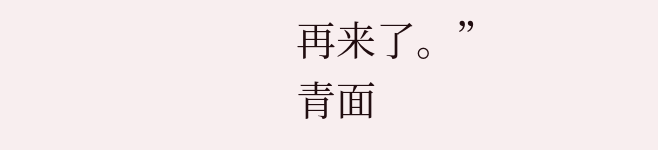再来了。”
青面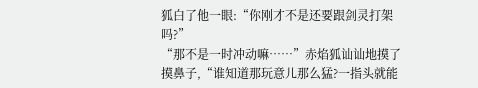狐白了他一眼:“你刚才不是还要跟剑灵打架吗?”
“那不是一时冲动嘛……”赤焰狐讪讪地摸了摸鼻子,“谁知道那玩意儿那么猛?一指头就能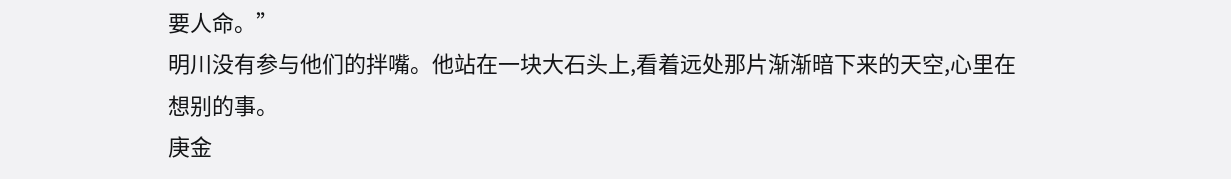要人命。”
明川没有参与他们的拌嘴。他站在一块大石头上,看着远处那片渐渐暗下来的天空,心里在想别的事。
庚金